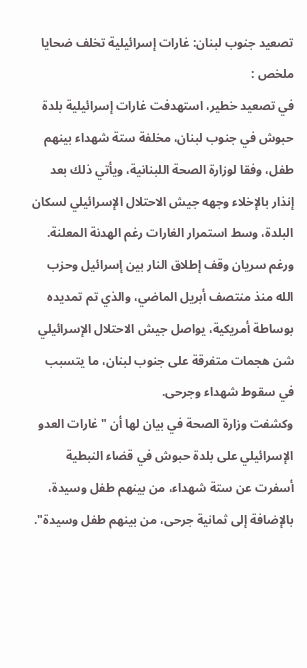تصعيد جنوب لبنان: غارات إسرائيلية تخلف ضحايا
ملخص :
في تصعيد خطير، استهدفت غارات إسرائيلية بلدة حبوش في جنوب لبنان، مخلفة ستة شهداء بينهم طفل، وفقا لوزارة الصحة اللبنانية، ويأتي ذلك بعد إنذار بالإخلاء وجهه جيش الاحتلال الإسرائيلي لسكان البلدة، وسط استمرار الغارات رغم الهدنة المعلنة.
ورغم سريان وقف إطلاق النار بين إسرائيل وحزب الله منذ منتصف أبريل الماضي، والذي تم تمديده بوساطة أمريكية، يواصل جيش الاحتلال الإسرائيلي شن هجمات متفرقة على جنوب لبنان، ما يتسبب في سقوط شهداء وجرحى.
وكشفت وزارة الصحة في بيان لها أن "غارات العدو الإسرائيلي على بلدة حبوش في قضاء النبطية أسفرت عن ستة شهداء، من بينهم طفل وسيدة، بالإضافة إلى ثمانية جرحى، من بينهم طفل وسيدة".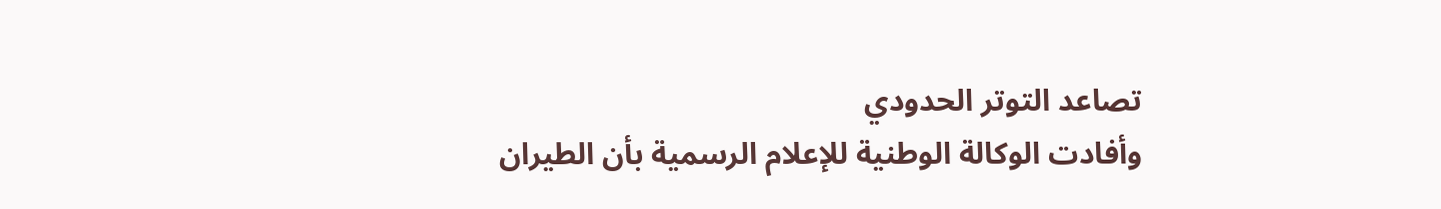تصاعد التوتر الحدودي
وأفادت الوكالة الوطنية للإعلام الرسمية بأن الطيران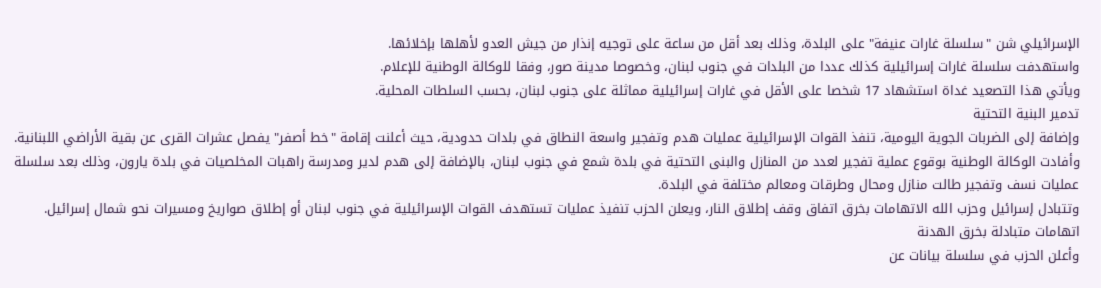الإسرائيلي شن "سلسلة غارات عنيفة" على البلدة، وذلك بعد أقل من ساعة على توجيه إنذار من جيش العدو لأهلها بإخلائها.
واستهدفت سلسلة غارات إسرائيلية كذلك عددا من البلدات في جنوب لبنان، وخصوصا مدينة صور، وفقا للوكالة الوطنية للإعلام.
ويأتي هذا التصعيد غداة استشهاد 17 شخصا على الأقل في غارات إسرائيلية مماثلة على جنوب لبنان، بحسب السلطات المحلية.
تدمير البنية التحتية
وإضافة إلى الضربات الجوية اليومية، تنفذ القوات الإسرائيلية عمليات هدم وتفجير واسعة النطاق في بلدات حدودية، حيث أعلنت إقامة "خط أصفر" يفصل عشرات القرى عن بقية الأراضي اللبنانية.
وأفادت الوكالة الوطنية بوقوع عملية تفجير لعدد من المنازل والبنى التحتية في بلدة شمع في جنوب لبنان، بالإضافة إلى هدم لدير ومدرسة راهبات المخلصيات في بلدة يارون، وذلك بعد سلسلة عمليات نسف وتفجير طالت منازل ومحال وطرقات ومعالم مختلفة في البلدة.
وتتبادل إسرائيل وحزب الله الاتهامات بخرق اتفاق وقف إطلاق النار، ويعلن الحزب تنفيذ عمليات تستهدف القوات الإسرائيلية في جنوب لبنان أو إطلاق صواريخ ومسيرات نحو شمال إسرائيل.
اتهامات متبادلة بخرق الهدنة
وأعلن الحزب في سلسلة بيانات عن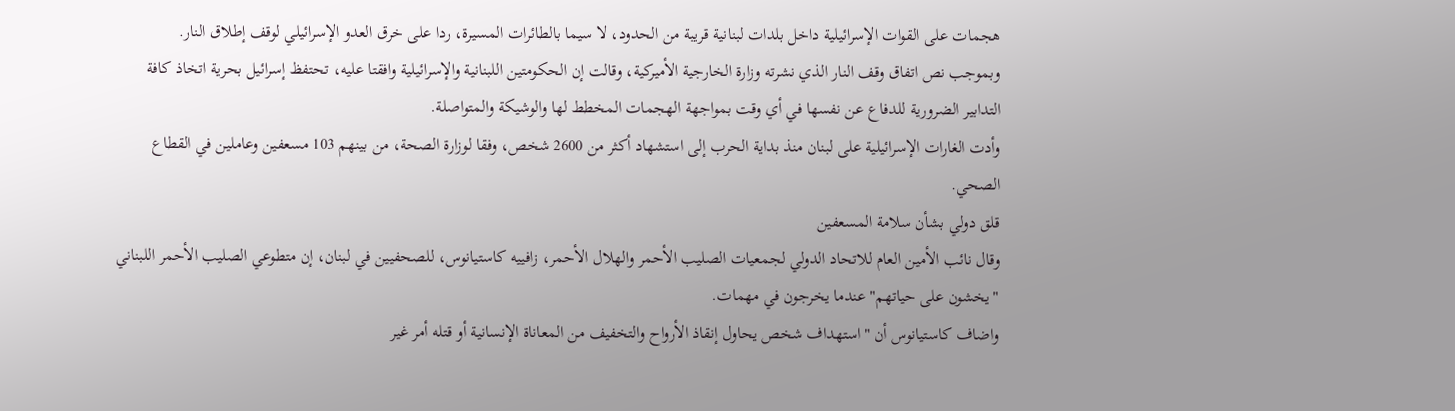هجمات على القوات الإسرائيلية داخل بلدات لبنانية قريبة من الحدود، لا سيما بالطائرات المسيرة، ردا على خرق العدو الإسرائيلي لوقف إطلاق النار.
وبموجب نص اتفاق وقف النار الذي نشرته وزارة الخارجية الأميركية، وقالت إن الحكومتين اللبنانية والإسرائيلية وافقتا عليه، تحتفظ إسرائيل بحرية اتخاذ كافة التدابير الضرورية للدفاع عن نفسها في أي وقت بمواجهة الهجمات المخطط لها والوشيكة والمتواصلة.
وأدت الغارات الإسرائيلية على لبنان منذ بداية الحرب إلى استشهاد أكثر من 2600 شخص، وفقا لوزارة الصحة، من بينهم 103 مسعفين وعاملين في القطاع الصحي.
قلق دولي بشأن سلامة المسعفين
وقال نائب الأمين العام للاتحاد الدولي لجمعيات الصليب الأحمر والهلال الأحمر، زافييه كاستيانوس، للصحفيين في لبنان، إن متطوعي الصليب الأحمر اللبناني "يخشون على حياتهم" عندما يخرجون في مهمات.
واضاف كاستيانوس أن "استهداف شخص يحاول إنقاذ الأرواح والتخفيف من المعاناة الإنسانية أو قتله أمر غير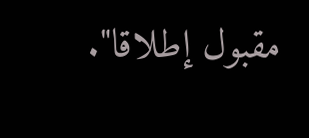مقبول إطلاقا".